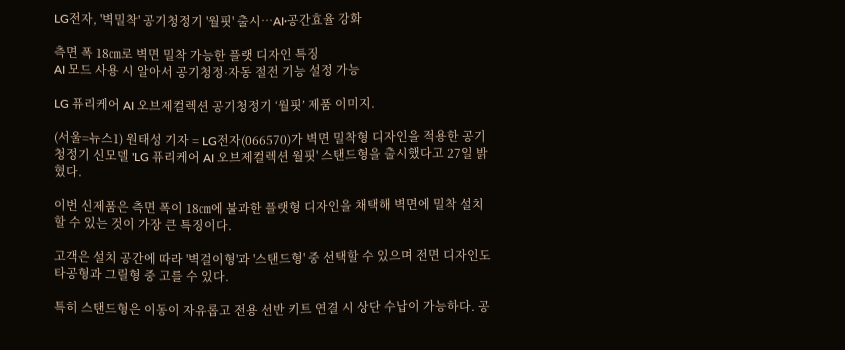LG전자, '벽밀착' 공기청정기 '월핏' 출시…AI·공간효율 강화

측면 폭 18㎝로 벽면 밀착 가능한 플랫 디자인 특징
AI 모드 사용 시 알아서 공기청정·자동 절전 기능 설정 가능

LG 퓨리케어 AI 오브제컬렉션 공기청정기 ‘월핏’ 제품 이미지.

(서울=뉴스1) 원태성 기자 = LG전자(066570)가 벽면 밀착형 디자인을 적용한 공기청정기 신모델 'LG 퓨리케어 AI 오브제컬렉션 월핏' 스탠드형을 출시했다고 27일 밝혔다.

이번 신제품은 측면 폭이 18㎝에 불과한 플랫형 디자인을 채택해 벽면에 밀착 설치할 수 있는 것이 가장 큰 특징이다.

고객은 설치 공간에 따라 '벽걸이형'과 '스탠드형' 중 선택할 수 있으며 전면 디자인도 타공형과 그릴형 중 고를 수 있다.

특히 스탠드형은 이동이 자유롭고 전용 선반 키트 연결 시 상단 수납이 가능하다. 공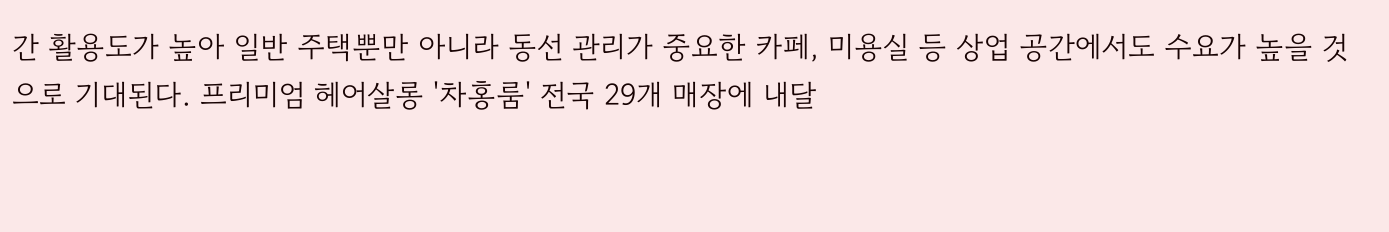간 활용도가 높아 일반 주택뿐만 아니라 동선 관리가 중요한 카페, 미용실 등 상업 공간에서도 수요가 높을 것으로 기대된다. 프리미엄 헤어살롱 '차홍룸' 전국 29개 매장에 내달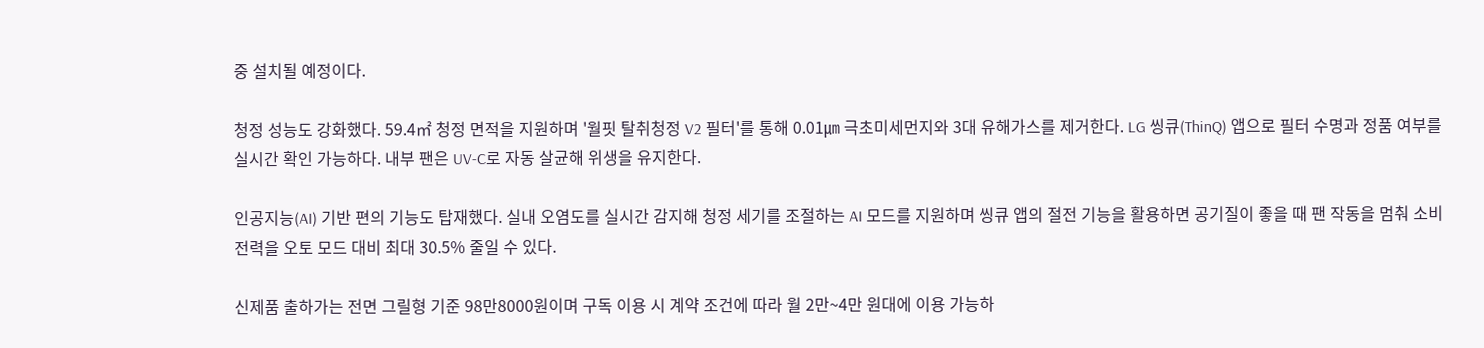중 설치될 예정이다.

청정 성능도 강화했다. 59.4㎡ 청정 면적을 지원하며 '월핏 탈취청정 V2 필터'를 통해 0.01㎛ 극초미세먼지와 3대 유해가스를 제거한다. LG 씽큐(ThinQ) 앱으로 필터 수명과 정품 여부를 실시간 확인 가능하다. 내부 팬은 UV-C로 자동 살균해 위생을 유지한다.

인공지능(AI) 기반 편의 기능도 탑재했다. 실내 오염도를 실시간 감지해 청정 세기를 조절하는 AI 모드를 지원하며 씽큐 앱의 절전 기능을 활용하면 공기질이 좋을 때 팬 작동을 멈춰 소비전력을 오토 모드 대비 최대 30.5% 줄일 수 있다.

신제품 출하가는 전면 그릴형 기준 98만8000원이며 구독 이용 시 계약 조건에 따라 월 2만~4만 원대에 이용 가능하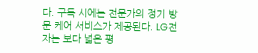다. 구독 시에는 전문가의 정기 방문 케어 서비스가 제공된다. LG전자는 보다 넓은 평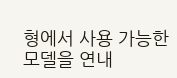형에서 사용 가능한 모델을 연내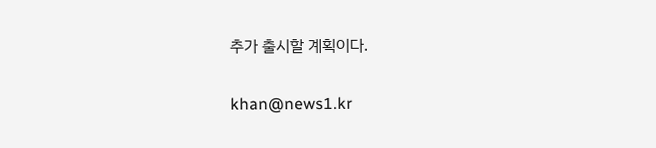추가 출시할 계획이다.

khan@news1.kr